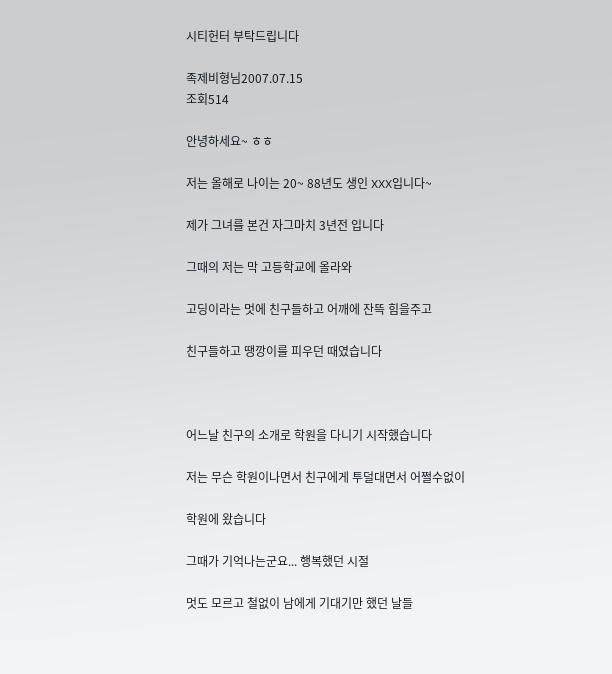시티헌터 부탁드립니다

족제비형님2007.07.15
조회514

안녕하세요~ ㅎㅎ

저는 올해로 나이는 20~ 88년도 생인 XXX입니다~

제가 그녀를 본건 자그마치 3년전 입니다

그때의 저는 막 고등학교에 올라와

고딩이라는 멋에 친구들하고 어깨에 잔뜩 힘을주고

친구들하고 땡깡이를 피우던 때였습니다



어느날 친구의 소개로 학원을 다니기 시작했습니다

저는 무슨 학원이나면서 친구에게 투덜대면서 어쩔수없이

학원에 왔습니다

그때가 기억나는군요... 행복했던 시절

멋도 모르고 철없이 남에게 기대기만 했던 날들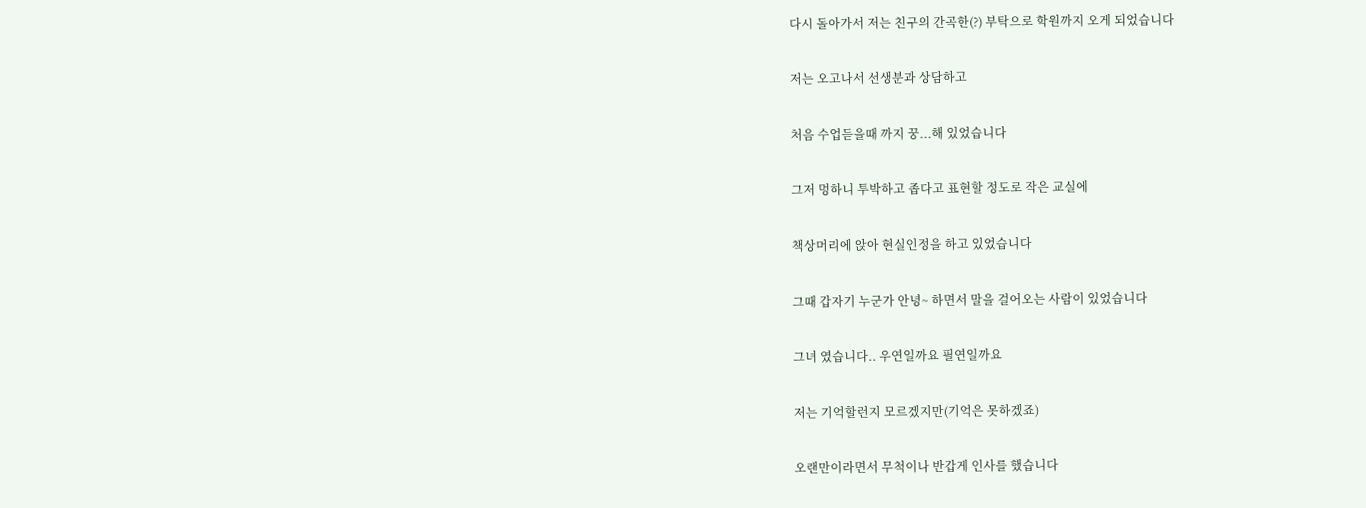다시 돌아가서 저는 친구의 간곡한(?) 부탁으로 학원까지 오게 되었습니다

저는 오고나서 선생분과 상담하고

처음 수업듣을때 까지 꿍...해 있었습니다

그저 멍하니 투박하고 좁다고 표현할 정도로 작은 교실에

책상머리에 앉아 현실인정을 하고 있었습니다

그때 갑자기 누군가 안녕~ 하면서 말을 걸어오는 사람이 있었습니다

그녀 였습니다.. 우연일까요 필연일까요

저는 기억할런지 모르겠지만(기억은 못하겠죠)

오랜만이라면서 무척이나 반갑게 인사를 했습니다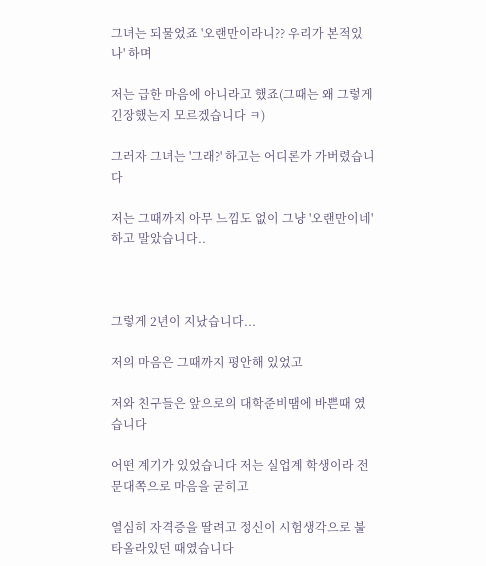그녀는 되물었죠 '오랜만이라니?? 우리가 본적있나' 하며

저는 급한 마음에 아니라고 했죠(그때는 왜 그렇게 긴장했는지 모르겠습니다 ㅋ)

그러자 그녀는 '그래?' 하고는 어디론가 가버렸습니다

저는 그때까지 아무 느낌도 없이 그냥 '오랜만이네'하고 말았습니다..



그렇게 2년이 지났습니다...

저의 마음은 그때까지 평안해 있었고

저와 친구들은 앞으로의 대학준비땜에 바쁜때 였습니다

어떤 계기가 있었습니다 저는 실업계 학생이라 전문대쪽으로 마음을 굳히고

열심히 자격증을 딸려고 정신이 시험생각으로 불타올라있던 때였습니다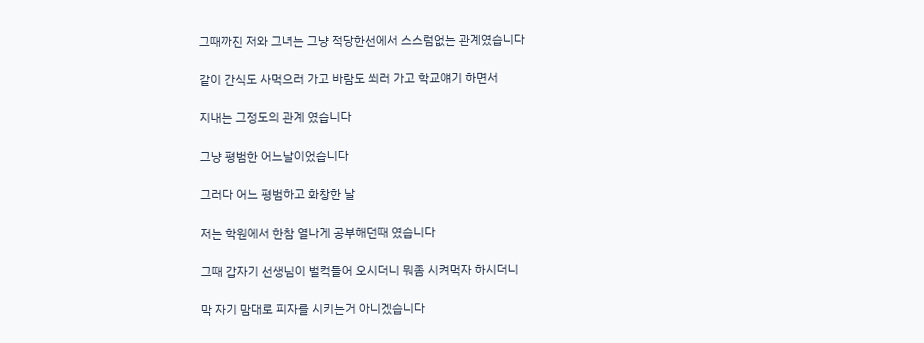그때까진 저와 그녀는 그냥 적당한선에서 스스럼없는 관계였습니다

같이 간식도 사먹으러 가고 바람도 쐬러 가고 학교얘기 하면서

지내는 그정도의 관계 였습니다

그냥 평범한 어느날이었습니다

그러다 어느 평범하고 화창한 날

저는 학원에서 한참 열나게 공부해던때 였습니다

그때 갑자기 선생님이 벌컥들어 오시더니 뭐좀 시켜먹자 하시더니

막 자기 맘대로 피자를 시키는거 아니겠습니다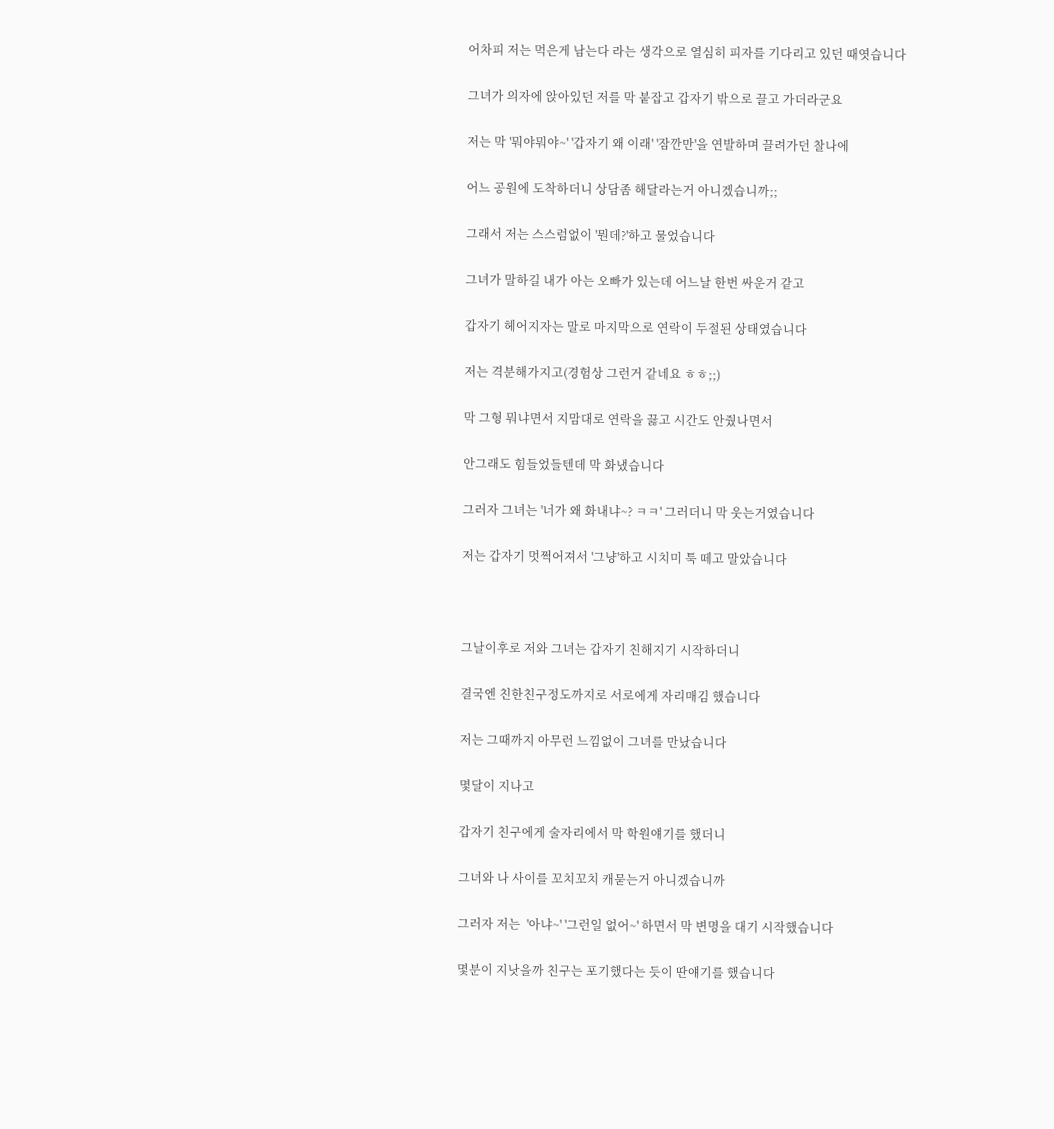어차피 저는 먹은게 남는다 라는 생각으로 열심히 피자를 기다리고 있던 때엿습니다

그녀가 의자에 앉아있던 저를 막 붙잡고 갑자기 밖으로 끌고 가더라군요

저는 막 '뭐야뭐야~' '갑자기 왜 이래' '잠깐만'을 연발하며 끌려가던 찰나에

어느 공원에 도착하더니 상담좀 해달라는거 아니겠습니까;;

그래서 저는 스스럼없이 '뭔데?'하고 물었습니다

그녀가 말하길 내가 아는 오빠가 있는데 어느날 한번 싸운거 같고

갑자기 헤어지자는 말로 마지막으로 연락이 두절된 상태였습니다

저는 격분해가지고(경험상 그런거 같네요 ㅎㅎ;;)

막 그형 뭐냐면서 지맘대로 연락을 끓고 시간도 안줬나면서

안그래도 힘들었들텐데 막 화냈습니다

그러자 그녀는 '너가 왜 화내냐~? ㅋㅋ' 그러더니 막 웃는거였습니다

저는 갑자기 멋쩍어져서 '그냥'하고 시치미 툭 떼고 말았습니다



그날이후로 저와 그녀는 갑자기 친해지기 시작하더니

결국엔 친한친구정도까지로 서로에게 자리매김 했습니다

저는 그때까지 아무런 느낌없이 그녀를 만났습니다

몇달이 지나고

갑자기 친구에게 술자리에서 막 학원얘기를 했더니

그녀와 나 사이를 꼬치꼬치 캐묻는거 아니겠습니까

그러자 저는  '아냐~' '그런일 없어~' 하면서 막 변명을 대기 시작했습니다

몇분이 지낫을까 친구는 포기했다는 듯이 딴얘기를 했습니다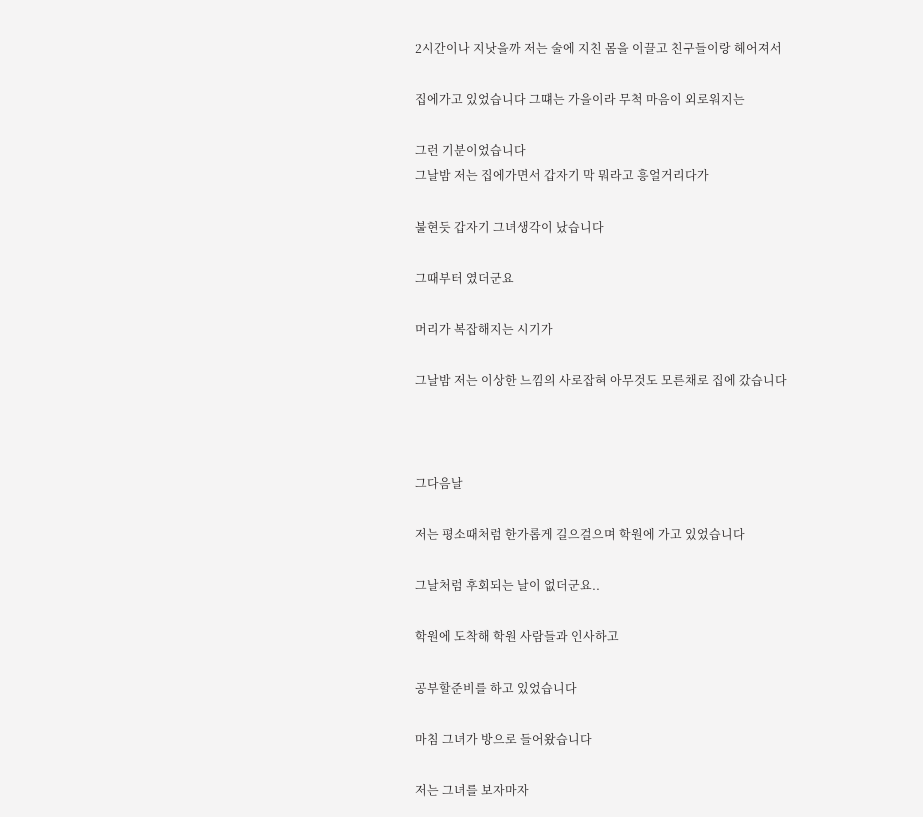2시간이나 지낫을까 저는 술에 지친 몸을 이끌고 친구들이랑 헤어져서

집에가고 있었습니다 그떄는 가을이라 무척 마음이 외로워지는

그런 기분이었습니다
그날밤 저는 집에가면서 갑자기 막 뭐라고 흥얼거리다가

불현듯 갑자기 그녀생각이 났습니다

그때부터 였더군요

머리가 복잡해지는 시기가

그날밤 저는 이상한 느낌의 사로잡혀 아무것도 모른채로 집에 갔습니다



그다음날

저는 평소때처럼 한가롭게 길으걸으며 학원에 가고 있었습니다

그날처럼 후회되는 날이 없더군요..

학원에 도착해 학원 사람들과 인사하고

공부할준비를 하고 있었습니다

마침 그녀가 방으로 들어왔습니다

저는 그녀를 보자마자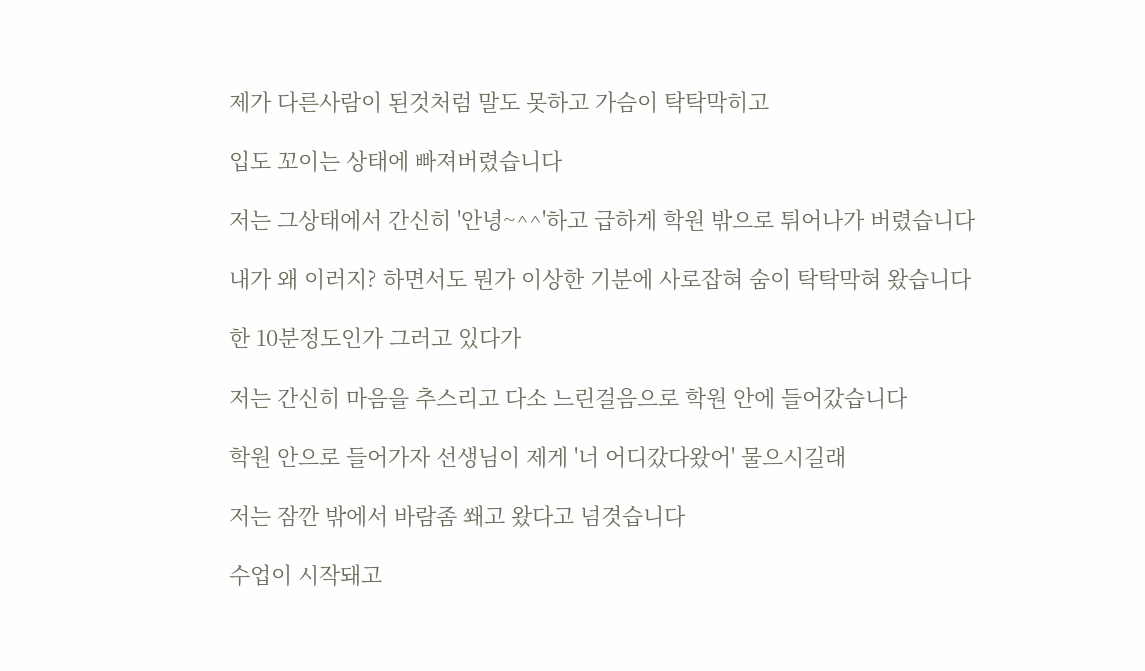제가 다른사람이 된것처럼 말도 못하고 가슴이 탁탁막히고

입도 꼬이는 상태에 빠져버렸습니다

저는 그상태에서 간신히 '안녕~^^'하고 급하게 학원 밖으로 튀어나가 버렸습니다

내가 왜 이러지? 하면서도 뭔가 이상한 기분에 사로잡혀 숨이 탁탁막혀 왔습니다

한 10분정도인가 그러고 있다가

저는 간신히 마음을 추스리고 다소 느린걸음으로 학원 안에 들어갔습니다

학원 안으로 들어가자 선생님이 제게 '너 어디갔다왔어' 물으시길래

저는 잠깐 밖에서 바람좀 쐐고 왔다고 넘겻습니다

수업이 시작돼고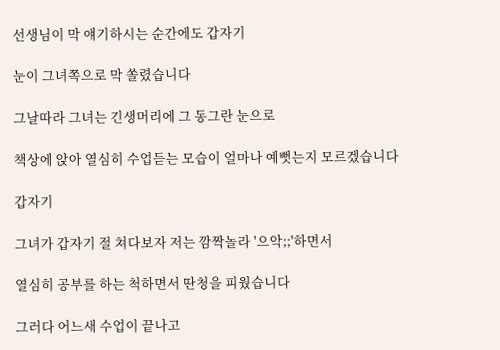선생님이 막 얘기하시는 순간에도 갑자기

눈이 그녀쪽으로 막 쏠렸습니다

그날따라 그녀는 긴생머리에 그 동그란 눈으로

책상에 앉아 열심히 수업듣는 모습이 얼마나 예뻣는지 모르겠습니다

갑자기

그녀가 갑자기 절 쳐다보자 저는 깜짝놀라 '으악;;'하면서

열심히 공부를 하는 척하면서 딴청을 피웠습니다

그러다 어느새 수업이 끝나고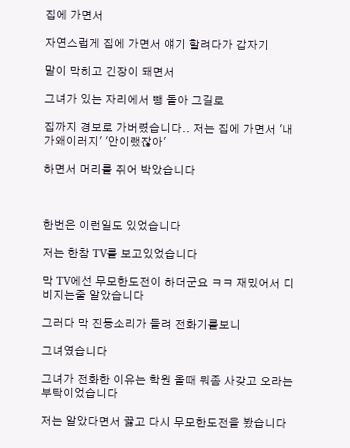집에 가면서

자연스럽게 집에 가면서 얘기 할려다가 갑자기

말이 막히고 긴장이 돼면서

그녀가 있는 자리에서 뺑 돌아 그길로

집까지 경보로 가버렸습니다.. 저는 집에 가면서 '내가왜이러지' '안이랬잖아'

하면서 머리를 쥐어 박았습니다



한번은 이런일도 있었습니다

저는 한참 TV를 보고있었습니다

막 TV에선 무모한도전이 하더군요 ㅋㅋ 재밌어서 디비지는줄 알았습니다

그러다 막 진동소리가 들려 전화기를보니

그녀였습니다

그녀가 전화한 이유는 학원 올때 뭐좀 사갖고 오라는 부탁이었습니다

저는 알았다면서 끓고 다시 무모한도전을 봤습니다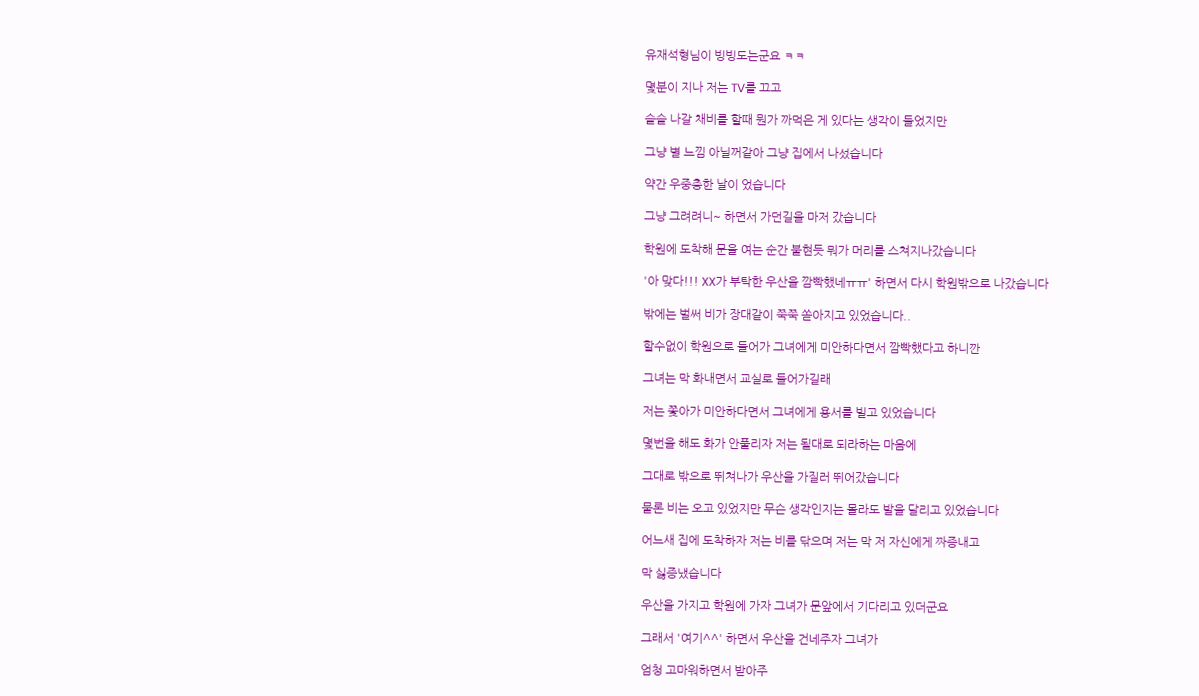유재석형님이 빙빙도는군요 ㅋㅋ

몇분이 지나 저는 TV를 끄고

슬슬 나갈 채비를 할때 뭔가 까먹은 게 있다는 생각이 들었지만

그냥 별 느낌 아닐꺼같아 그냥 집에서 나섰습니다

약간 우중충한 날이 었습니다

그냥 그려려니~ 하면서 가던길을 마저 갔습니다

학원에 도착해 문을 여는 순간 불현듯 뭐가 머리를 스쳐지나갔습니다

'아 맞다!!! XX가 부탁한 우산을 깜빡했네ㅠㅠ' 하면서 다시 학원밖으로 나갔습니다

밖에는 벌써 비가 장대같이 쭉쭉 쏟아지고 있었습니다..

할수없이 학원으로 들어가 그녀에게 미안하다면서 깜빡했다고 하니깐

그녀는 막 화내면서 교실로 들어가길래

저는 쫓아가 미안하다면서 그녀에게 용서를 빌고 있었습니다

몇번을 해도 화가 안풀리자 저는 될대로 되라하는 마음에

그대로 밖으로 뛰쳐나가 우산을 가질러 뛰어갔습니다

물론 비는 오고 있었지만 무슨 생각인지는 몰라도 발을 달리고 있었습니다

어느새 집에 도착하자 저는 비를 닦으며 저는 막 저 자신에게 짜증내고

막 싫증냈습니다

우산을 가지고 학원에 가자 그녀가 문앞에서 기다리고 있더군요

그래서 '여기^^' 하면서 우산을 건네주자 그녀가

엄청 고마워하면서 받아주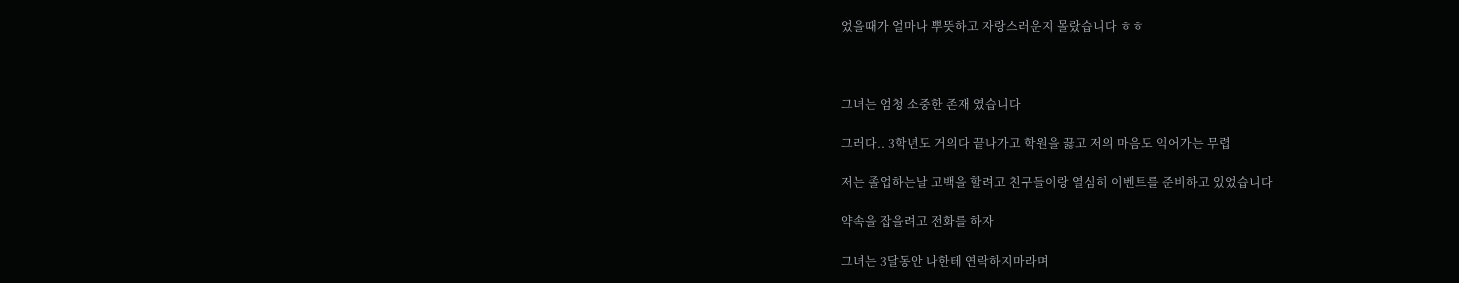었을때가 얼마나 뿌뜻하고 자랑스러운지 몰랐습니다 ㅎㅎ



그녀는 엄청 소중한 존재 였습니다

그러다.. 3학년도 거의다 끝나가고 학원을 끓고 저의 마음도 익어가는 무렵

저는 졸업하는날 고백을 할려고 친구들이랑 열심히 이벤트를 준비하고 있었습니다

약속을 잡을려고 전화를 하자

그녀는 3달동안 나한테 연락하지마라며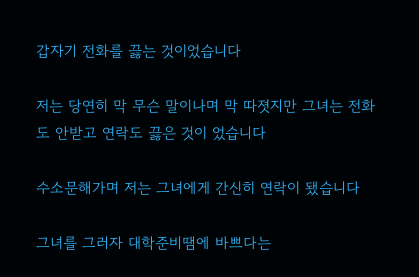갑자기 전화를 끓는 것이었습니다

저는 당연히 막 무슨 말이나며 막 따졋지만 그녀는 전화도 안받고 연락도 끓은 것이 었습니다

수소문해가며 저는 그녀에게 간신히 연락이 됐습니다

그녀를 그러자 대학준비땜에 바쁘다는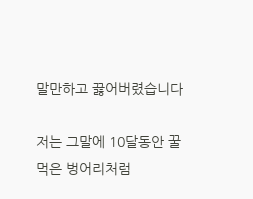말만하고 끓어버렸습니다

저는 그말에 10달동안 꿀먹은 벙어리처럼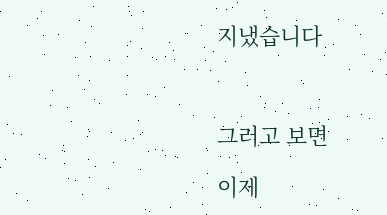지냈습니다



그러고 보면

이제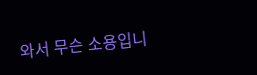와서 무슨 소용입니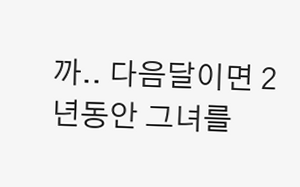까.. 다음달이면 2년동안 그녀를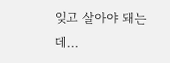잊고 살아야 돼는데...